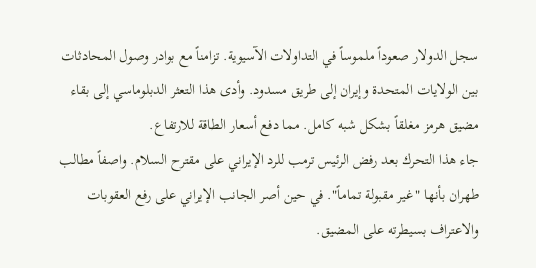سجل الدولار صعوداً ملموساً في التداولات الآسيوية. تزامناً مع بوادر وصول المحادثات بين الولايات المتحدة وإيران إلى طريق مسدود. وأدى هذا التعثر الدبلوماسي إلى بقاء مضيق هرمز مغلقاً بشكل شبه كامل. مما دفع أسعار الطاقة للارتفاع.
جاء هذا التحرك بعد رفض الرئيس ترمب للرد الإيراني على مقترح السلام. واصفاً مطالب طهران بأنها "غير مقبولة تماماً". في حين أصر الجانب الإيراني على رفع العقوبات والاعتراف بسيطرته على المضيق.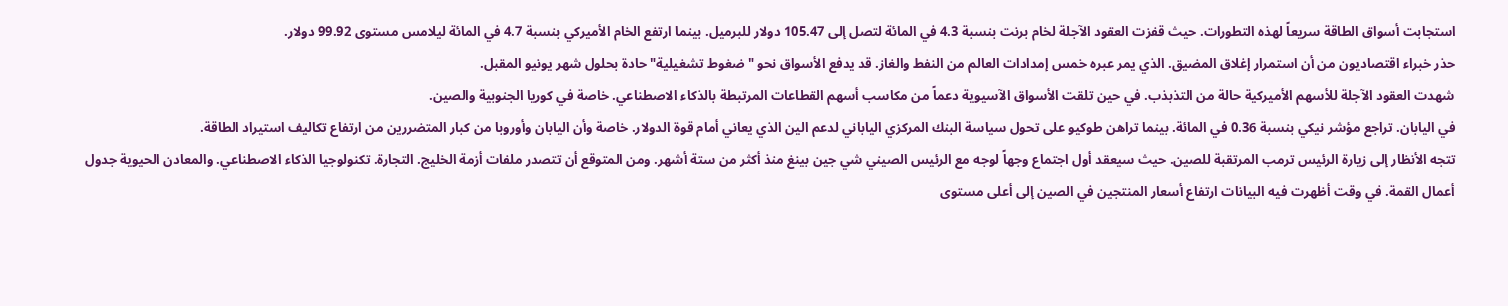استجابت أسواق الطاقة سريعاً لهذه التطورات. حيث قفزت العقود الآجلة لخام برنت بنسبة 4.3 في المائة لتصل إلى 105.47 دولار للبرميل. بينما ارتفع الخام الأميركي بنسبة 4.7 في المائة ليلامس مستوى 99.92 دولار.
حذر خبراء اقتصاديون من أن استمرار إغلاق المضيق. الذي يمر عبره خمس إمدادات العالم من النفط والغاز. قد يدفع الأسواق نحو "ضغوط تشغيلية" حادة بحلول شهر يونيو المقبل.
شهدت العقود الآجلة للأسهم الأميركية حالة من التذبذب. في حين تلقت الأسواق الآسيوية دعماً من مكاسب أسهم القطاعات المرتبطة بالذكاء الاصطناعي. خاصة في كوريا الجنوبية والصين.
في اليابان. تراجع مؤشر نيكي بنسبة 0.36 في المائة. بينما تراهن طوكيو على تحول سياسة البنك المركزي الياباني لدعم الين الذي يعاني أمام قوة الدولار. خاصة وأن اليابان وأوروبا من كبار المتضررين من ارتفاع تكاليف استيراد الطاقة.
تتجه الأنظار إلى زيارة الرئيس ترمب المرتقبة للصين. حيث سيعقد أول اجتماع وجهاً لوجه مع الرئيس الصيني شي جين بينغ منذ أكثر من ستة أشهر. ومن المتوقع أن تتصدر ملفات أزمة الخليج. التجارة. تكنولوجيا الذكاء الاصطناعي. والمعادن الحيوية جدول أعمال القمة. في وقت أظهرت فيه البيانات ارتفاع أسعار المنتجين في الصين إلى أعلى مستوى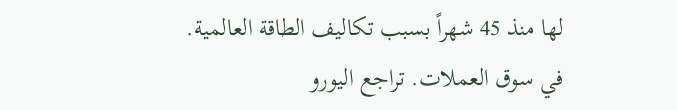لها منذ 45 شهراً بسبب تكاليف الطاقة العالمية.
في سوق العملات. تراجع اليورو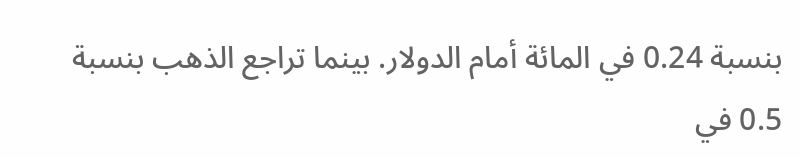بنسبة 0.24 في المائة أمام الدولار. بينما تراجع الذهب بنسبة 0.5 في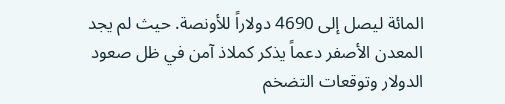المائة ليصل إلى 4690 دولاراً للأونصة. حيث لم يجد المعدن الأصفر دعماً يذكر كملاذ آمن في ظل صعود الدولار وتوقعات التضخم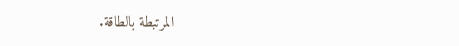المرتبطة بالطاقة.